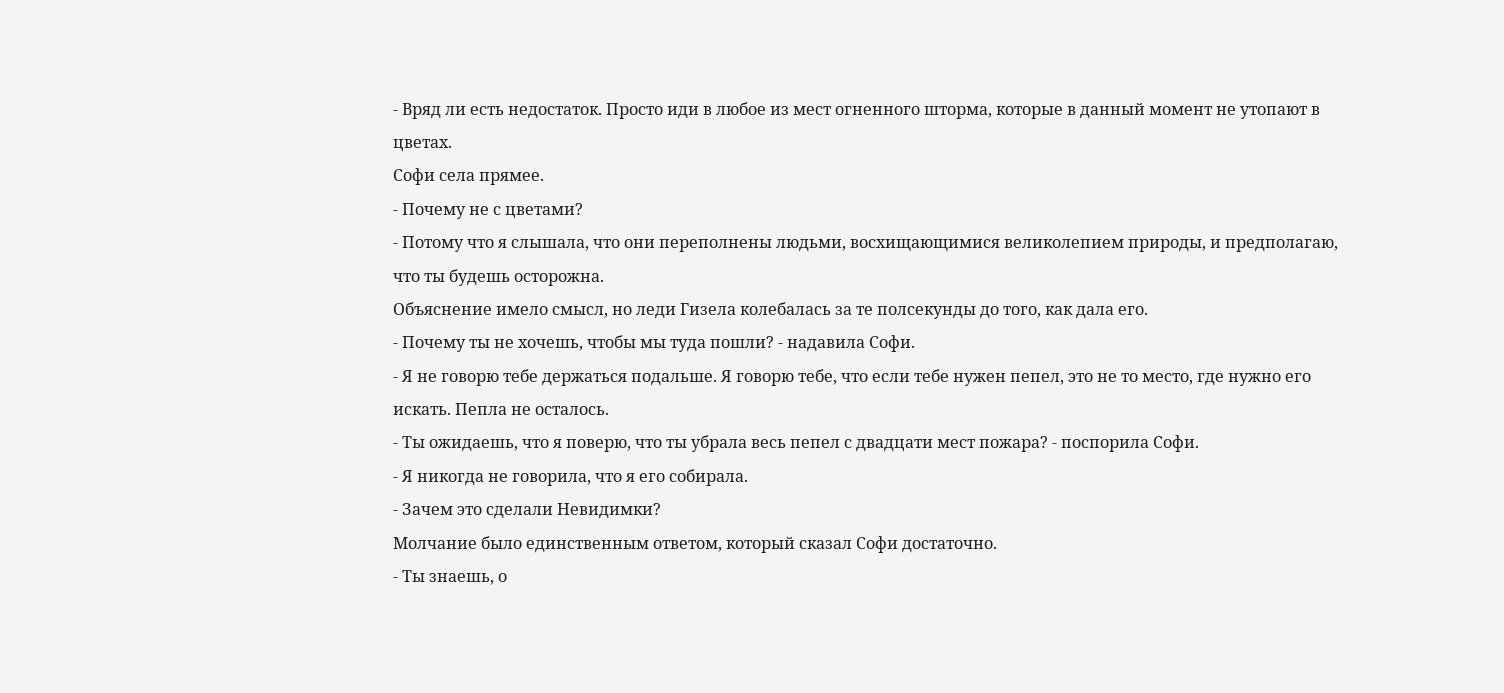- Вряд ли есть недостаток. Просто иди в любое из мест огненного шторма, которые в данный момент не утопают в цветах.
Софи села прямее.
- Почему не с цветами?
- Потому что я слышала, что они переполнены людьми, восхищающимися великолепием природы, и предполагаю, что ты будешь осторожна.
Объяснение имело смысл, но леди Гизела колебалась за те полсекунды до того, как дала его.
- Почему ты не хочешь, чтобы мы туда пошли? - надавила Софи.
- Я не говорю тебе держаться подальше. Я говорю тебе, что если тебе нужен пепел, это не то место, где нужно его искать. Пепла не осталось.
- Ты ожидаешь, что я поверю, что ты убрала весь пепел с двадцати мест пожара? - поспорила Софи.
- Я никогда не говорила, что я его собирала.
- Зачем это сделали Невидимки?
Молчание было единственным ответом, который сказал Софи достаточно.
- Ты знаешь, о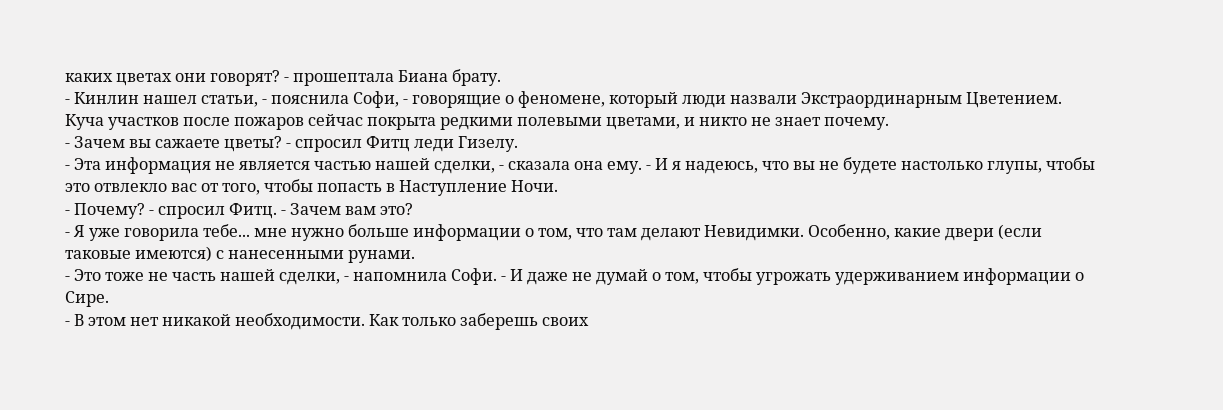каких цветах они говорят? - прошептала Биана брату.
- Кинлин нашел статьи, - пояснила Софи, - говорящие о феномене, который люди назвали Экстраординарным Цветением. Куча участков после пожаров сейчас покрыта редкими полевыми цветами, и никто не знает почему.
- Зачем вы сажаете цветы? - спросил Фитц леди Гизелу.
- Эта информация не является частью нашей сделки, - сказала она ему. - И я надеюсь, что вы не будете настолько глупы, чтобы это отвлекло вас от того, чтобы попасть в Наступление Ночи.
- Почему? - спросил Фитц. - Зачем вам это?
- Я уже говорила тебе... мне нужно больше информации о том, что там делают Невидимки. Особенно, какие двери (если таковые имеются) с нанесенными рунами.
- Это тоже не часть нашей сделки, - напомнила Софи. - И даже не думай о том, чтобы угрожать удерживанием информации о Сире.
- В этом нет никакой необходимости. Как только заберешь своих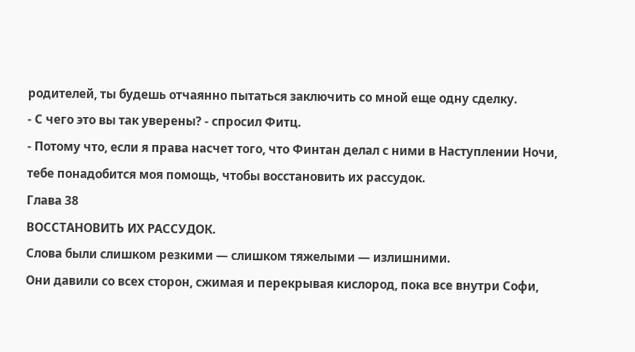родителей, ты будешь отчаянно пытаться заключить со мной еще одну сделку.
- С чего это вы так уверены? - спросил Фитц.
- Потому что, если я права насчет того, что Финтан делал с ними в Наступлении Ночи, тебе понадобится моя помощь, чтобы восстановить их рассудок.
Глава 38
ВОССТАНОВИТЬ ИХ РАССУДОК.
Слова были слишком резкими — слишком тяжелыми — излишними.
Они давили со всех сторон, сжимая и перекрывая кислород, пока все внутри Софи,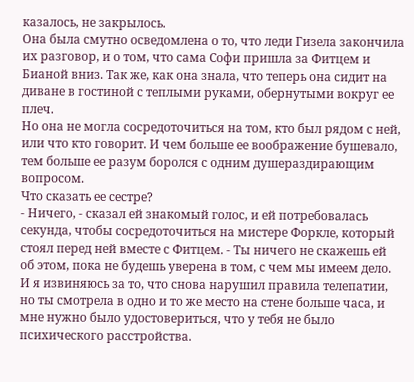казалось, не закрылось.
Она была смутно осведомлена о то, что леди Гизела закончила их разговор, и о том, что сама Софи пришла за Фитцем и Бианой вниз. Так же, как она знала, что теперь она сидит на диване в гостиной с теплыми руками, обернутыми вокруг ее плеч.
Но она не могла сосредоточиться на том, кто был рядом с ней, или что кто говорит. И чем больше ее воображение бушевало, тем больше ее разум боролся с одним душераздирающим вопросом.
Что сказать ее сестре?
- Ничего, - сказал ей знакомый голос, и ей потребовалась секунда, чтобы сосредоточиться на мистере Форкле, который стоял перед ней вместе с Фитцем. - Ты ничего не скажешь ей об этом, пока не будешь уверена в том, с чем мы имеем дело. И я извиняюсь за то, что снова нарушил правила телепатии, но ты смотрела в одно и то же место на стене больше часа, и мне нужно было удостовериться, что у тебя не было психического расстройства.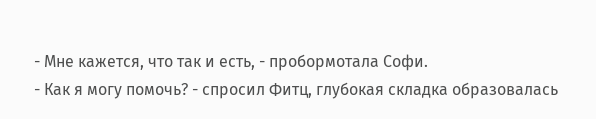- Мне кажется, что так и есть, - пробормотала Софи.
- Как я могу помочь? - спросил Фитц, глубокая складка образовалась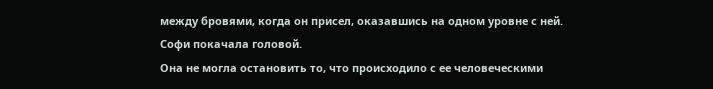между бровями, когда он присел, оказавшись на одном уровне с ней.
Софи покачала головой.
Она не могла остановить то, что происходило с ее человеческими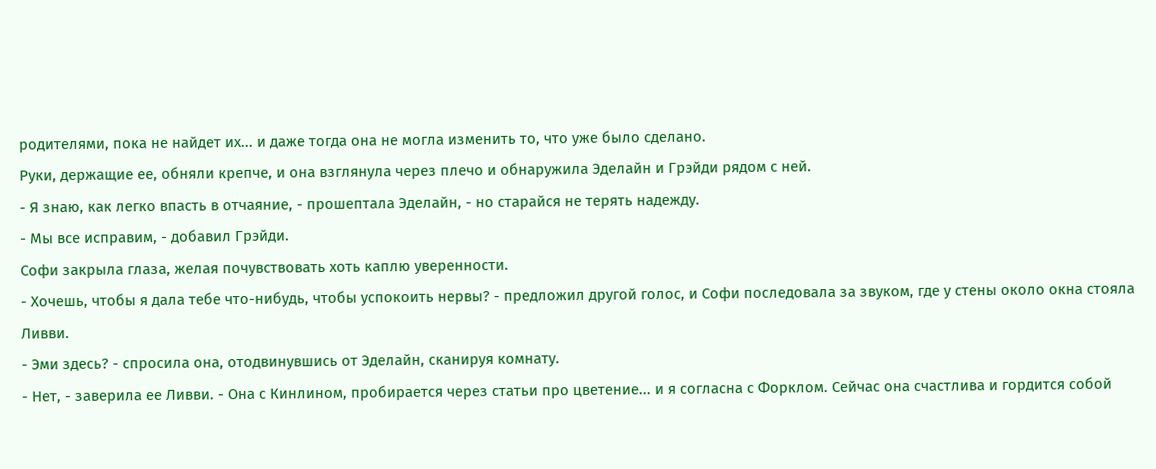родителями, пока не найдет их... и даже тогда она не могла изменить то, что уже было сделано.
Руки, держащие ее, обняли крепче, и она взглянула через плечо и обнаружила Эделайн и Грэйди рядом с ней.
- Я знаю, как легко впасть в отчаяние, - прошептала Эделайн, - но старайся не терять надежду.
- Мы все исправим, - добавил Грэйди.
Софи закрыла глаза, желая почувствовать хоть каплю уверенности.
- Хочешь, чтобы я дала тебе что-нибудь, чтобы успокоить нервы? - предложил другой голос, и Софи последовала за звуком, где у стены около окна стояла Ливви.
- Эми здесь? - спросила она, отодвинувшись от Эделайн, сканируя комнату.
- Нет, - заверила ее Ливви. - Она с Кинлином, пробирается через статьи про цветение... и я согласна с Форклом. Сейчас она счастлива и гордится собой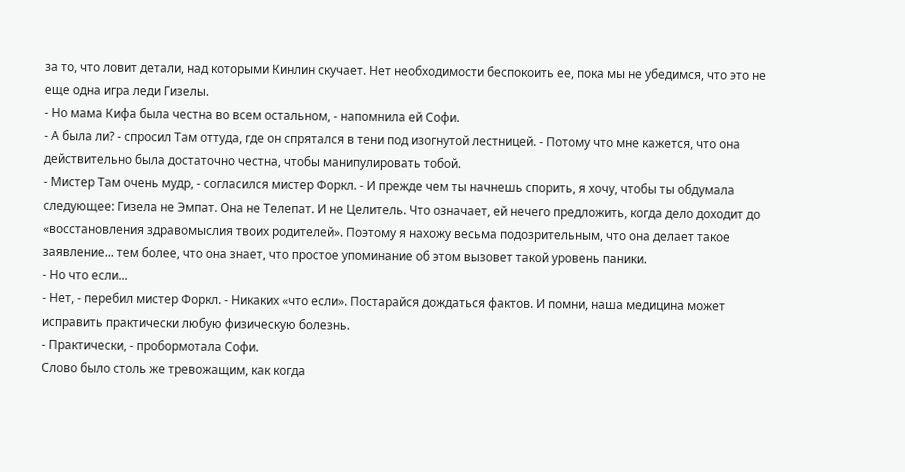за то, что ловит детали, над которыми Кинлин скучает. Нет необходимости беспокоить ее, пока мы не убедимся, что это не еще одна игра леди Гизелы.
- Но мама Кифа была честна во всем остальном, - напомнила ей Софи.
- А была ли? - спросил Там оттуда, где он спрятался в тени под изогнутой лестницей. - Потому что мне кажется, что она действительно была достаточно честна, чтобы манипулировать тобой.
- Мистер Там очень мудр, - согласился мистер Форкл. - И прежде чем ты начнешь спорить, я хочу, чтобы ты обдумала следующее: Гизела не Эмпат. Она не Телепат. И не Целитель. Что означает, ей нечего предложить, когда дело доходит до «восстановления здравомыслия твоих родителей». Поэтому я нахожу весьма подозрительным, что она делает такое заявление... тем более, что она знает, что простое упоминание об этом вызовет такой уровень паники.
- Но что если...
- Нет, - перебил мистер Форкл. - Никаких «что если». Постарайся дождаться фактов. И помни, наша медицина может исправить практически любую физическую болезнь.
- Практически, - пробормотала Софи.
Слово было столь же тревожащим, как когда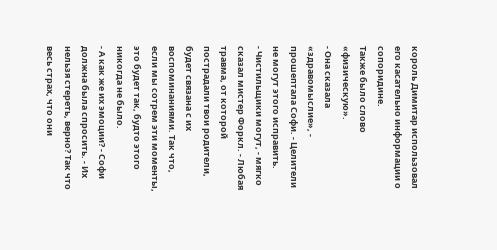король Димитар использовал его касательно информации о сопоридине.
Также было слово «физическую».
- Она сказала «здравомыслие», - прошептала Софи. - Целители не могут этого исправить.
- Чистильщики могут, - мягко сказал мистер Форкл. - Любая травма, от которой пострадали твои родители, будет связана с их воспоминаниями. Так что, если мы сотрем эти моменты, это будет так, будто этого никогда не было.
- А как же их эмоции? - Софи должна была спросить. - Их нельзя стереть, верно? Так что весь страх, что они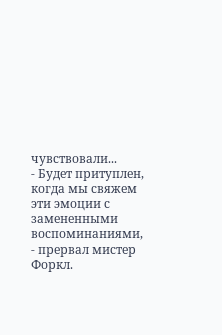чувствовали...
- Будет притуплен, когда мы свяжем эти эмоции с замененными воспоминаниями, - прервал мистер Форкл.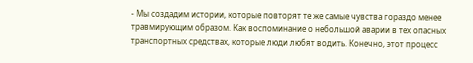- Мы создадим истории, которые повторят те же самые чувства гораздо менее травмирующим образом. Как воспоминание о небольшой аварии в тех опасных транспортных средствах, которые люди любят водить. Конечно, этот процесс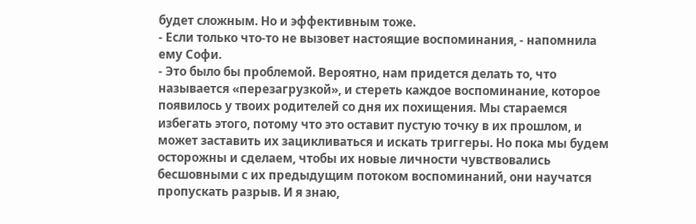будет сложным. Но и эффективным тоже.
- Если только что-то не вызовет настоящие воспоминания, - напомнила ему Софи.
- Это было бы проблемой. Вероятно, нам придется делать то, что называется «перезагрузкой», и стереть каждое воспоминание, которое появилось у твоих родителей со дня их похищения. Мы стараемся избегать этого, потому что это оставит пустую точку в их прошлом, и может заставить их зацикливаться и искать триггеры. Но пока мы будем осторожны и сделаем, чтобы их новые личности чувствовались бесшовными с их предыдущим потоком воспоминаний, они научатся пропускать разрыв. И я знаю,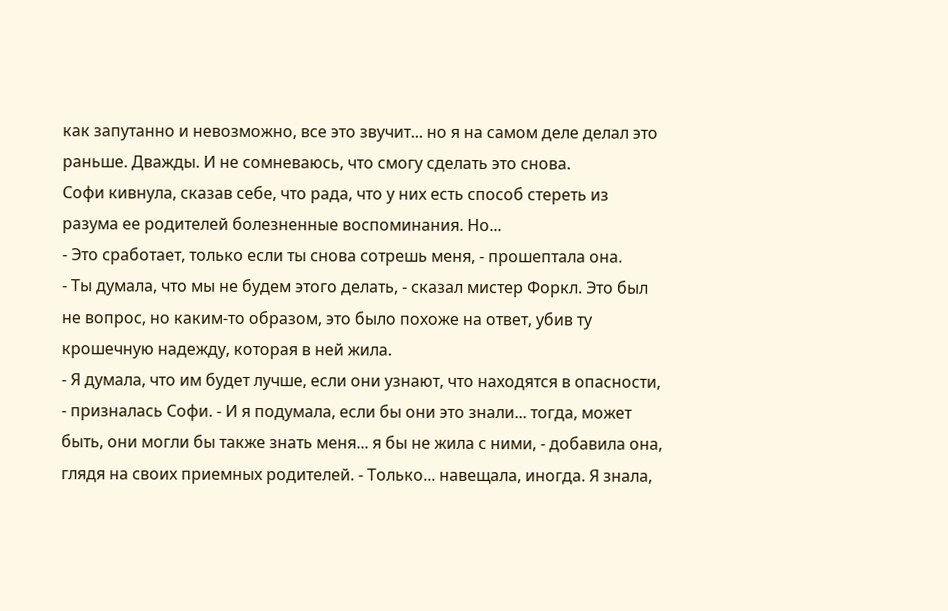как запутанно и невозможно, все это звучит... но я на самом деле делал это раньше. Дважды. И не сомневаюсь, что смогу сделать это снова.
Софи кивнула, сказав себе, что рада, что у них есть способ стереть из разума ее родителей болезненные воспоминания. Но...
- Это сработает, только если ты снова сотрешь меня, - прошептала она.
- Ты думала, что мы не будем этого делать, - сказал мистер Форкл. Это был не вопрос, но каким-то образом, это было похоже на ответ, убив ту крошечную надежду, которая в ней жила.
- Я думала, что им будет лучше, если они узнают, что находятся в опасности, - призналась Софи. - И я подумала, если бы они это знали... тогда, может быть, они могли бы также знать меня... я бы не жила с ними, - добавила она, глядя на своих приемных родителей. - Только... навещала, иногда. Я знала,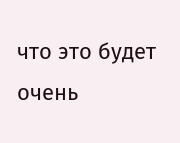что это будет очень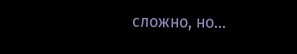сложно, но...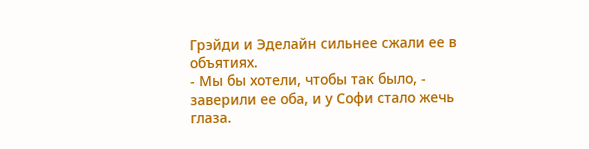Грэйди и Эделайн сильнее сжали ее в объятиях.
- Мы бы хотели, чтобы так было, - заверили ее оба, и у Софи стало жечь глаза.